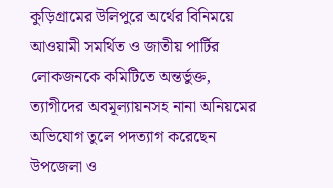কুড়িগ্রামের উলিপুরে অর্থের বিনিময়ে আওয়ামী সমর্থিত ও জাতীয় পার্টির লোকজনকে কমিটিতে অন্তর্ভুক্ত, ত্যাগীদের অবমূল্যায়নসহ নানা অনিয়মের অভিযোগ তুলে পদত্যাগ করেছেন উপজেলা ও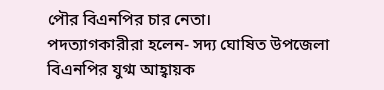পৌর বিএনপির চার নেতা।
পদত্যাগকারীরা হলেন- সদ্য ঘোষিত উপজেলা বিএনপির যুগ্ম আহ্বায়ক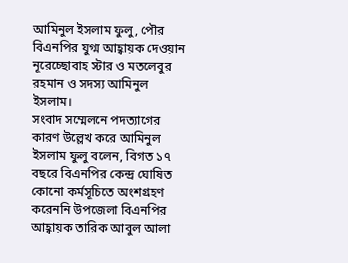আমিনুল ইসলাম ফুলু, পৌর বিএনপির যুগ্ম আহ্বায়ক দেওয়ান নূরেচ্ছোবাহ স্টার ও মতলেবুর রহমান ও সদস্য আমিনুল ইসলাম।
সংবাদ সম্মেলনে পদত্যাগের কারণ উল্লেখ করে আমিনুল ইসলাম ফুলু বলেন, বিগত ১৭ বছরে বিএনপির কেন্দ্র ঘোষিত কোনো কর্মসূচিতে অংশগ্রহণ করেননি উপজেলা বিএনপির আহ্বায়ক তারিক আবুল আলা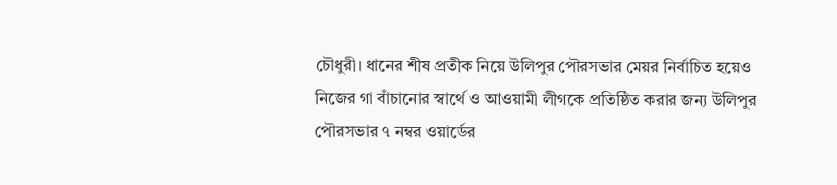চৌধুরী। ধানের শীষ প্রতীক নিয়ে উলিপুর পৌরসভার মেয়র নির্বাচিত হয়েও নিজের গা বাঁচানোর স্বার্থে ও আওয়ামী লীগকে প্রতিষ্ঠিত করার জন্য উলিপুর পৌরসভার ৭ নম্বর ওয়ার্ডের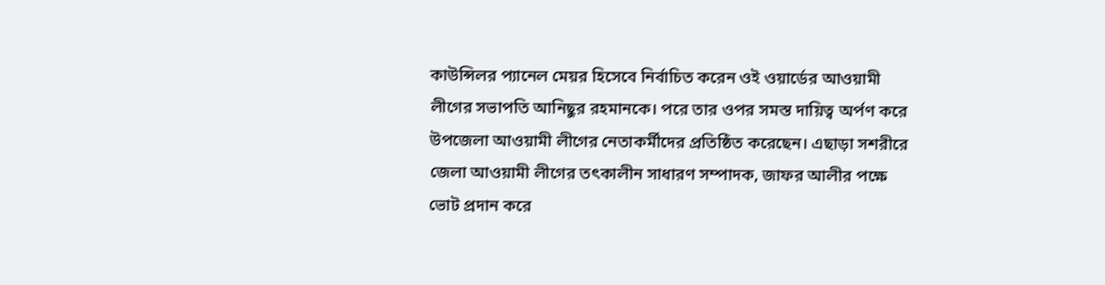কাউন্সিলর প্যানেল মেয়র হিসেবে নির্বাচিত করেন ওই ওয়ার্ডের আওয়ামী লীগের সভাপতি আনিছুর রহমানকে। পরে তার ওপর সমস্ত দায়িত্ব অর্পণ করে উপজেলা আওয়ামী লীগের নেতাকর্মীদের প্রতিষ্ঠিত করেছেন। এছাড়া সশরীরে জেলা আওয়ামী লীগের তৎকালীন সাধারণ সম্পাদক, জাফর আলীর পক্ষে ভোট প্রদান করে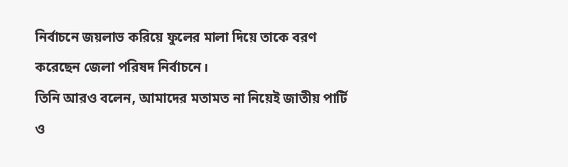নির্বাচনে জয়লাভ করিয়ে ফুলের মালা দিয়ে তাকে বরণ করেছেন জেলা পরিষদ নির্বাচনে।
তিনি আরও বলেন, আমাদের মতামত না নিয়েই জাতীয় পার্টি ও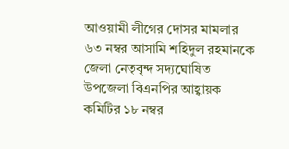আওয়ামী লীগের দোসর মামলার ৬৩ নম্বর আসামি শহিদুল রহমানকে জেলা নেতৃবৃন্দ সদ্যঘোষিত উপজেলা বিএনপির আহ্বায়ক কমিটির ১৮ নম্বর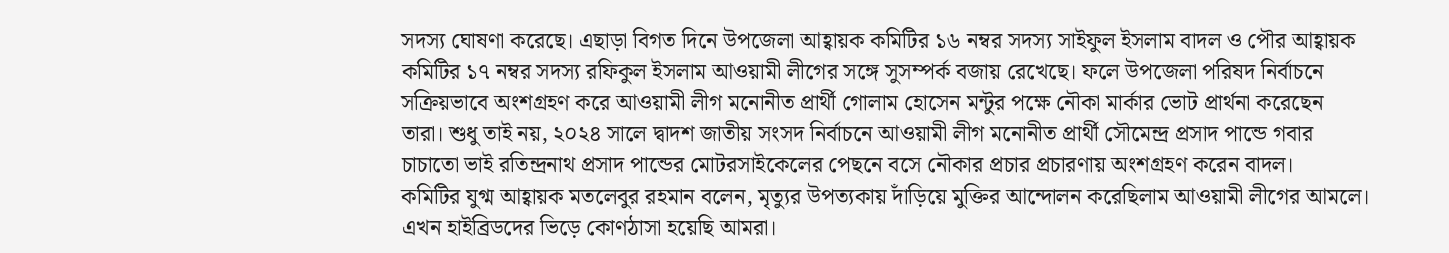সদস্য ঘোষণা করেছে। এছাড়া বিগত দিনে উপজেলা আহ্বায়ক কমিটির ১৬ নম্বর সদস্য সাইফুল ইসলাম বাদল ও পৌর আহ্বায়ক কমিটির ১৭ নম্বর সদস্য রফিকুল ইসলাম আওয়ামী লীগের সঙ্গে সুসম্পর্ক বজায় রেখেছে। ফলে উপজেলা পরিষদ নির্বাচনে সক্রিয়ভাবে অংশগ্রহণ করে আওয়ামী লীগ মনোনীত প্রার্থী গোলাম হোসেন মন্টুর পক্ষে নৌকা মার্কার ভোট প্রার্থনা করেছেন তারা। শুধু তাই নয়, ২০২৪ সালে দ্বাদশ জাতীয় সংসদ নির্বাচনে আওয়ামী লীগ মনোনীত প্রার্থী সৌমেন্দ্র প্রসাদ পান্ডে গবার চাচাতো ভাই রতিন্দ্রনাথ প্রসাদ পান্ডের মোটরসাইকেলের পেছনে বসে নৌকার প্রচার প্রচারণায় অংশগ্রহণ করেন বাদল।
কমিটির যুগ্ম আহ্বায়ক মতলেবুর রহমান বলেন, মৃত্যুর উপত্যকায় দাঁড়িয়ে মুক্তির আন্দোলন করেছিলাম আওয়ামী লীগের আমলে। এখন হাইব্রিডদের ভিড়ে কোণঠাসা হয়েছি আমরা।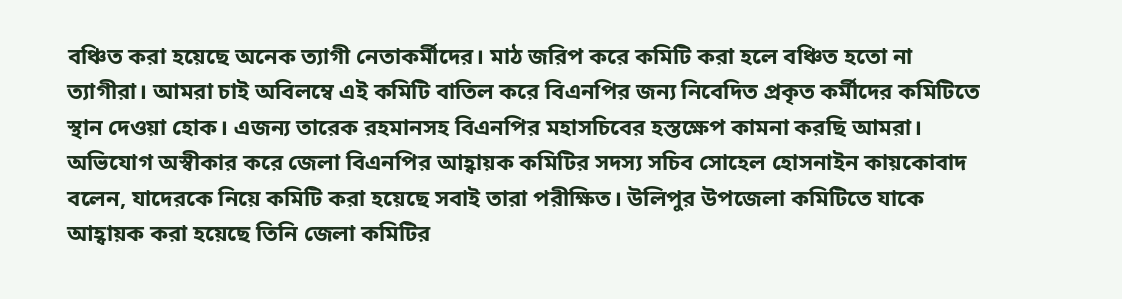বঞ্চিত করা হয়েছে অনেক ত্যাগী নেতাকর্মীদের। মাঠ জরিপ করে কমিটি করা হলে বঞ্চিত হতো না ত্যাগীরা। আমরা চাই অবিলম্বে এই কমিটি বাতিল করে বিএনপির জন্য নিবেদিত প্রকৃত কর্মীদের কমিটিতে স্থান দেওয়া হোক। এজন্য তারেক রহমানসহ বিএনপির মহাসচিবের হস্তক্ষেপ কামনা করছি আমরা।
অভিযোগ অস্বীকার করে জেলা বিএনপির আহ্বায়ক কমিটির সদস্য সচিব সোহেল হোসনাইন কায়কোবাদ বলেন, যাদেরকে নিয়ে কমিটি করা হয়েছে সবাই তারা পরীক্ষিত। উলিপুর উপজেলা কমিটিতে যাকে আহ্বায়ক করা হয়েছে তিনি জেলা কমিটির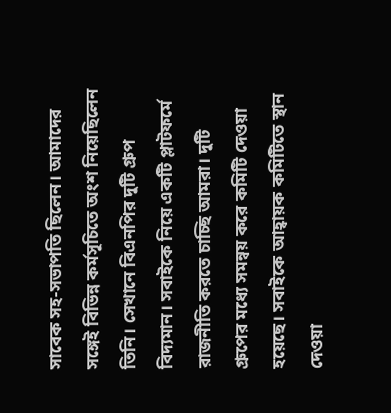সাবেক সহ-সভাপতি ছিলেন। আমাদের সঙ্গেই বিভিন্ন কর্মসূচিতে অংশ নিয়েছিলেন তিনি। সেখানে বিএনপির দুটি গ্রুপ বিদ্যমান। সবাইকে নিয়ে একটি প্লাটফর্মে রাজনীতি করতে চাচ্ছি আমরা। দুটি গ্রুপের মধ্যে সমন্বয় করে কমিটি দেওয়া হয়েছে। সবাইকে আহ্বায়ক কমিটিতে স্থান দেওয়া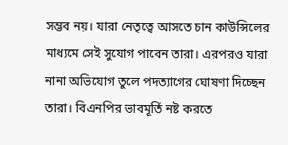সম্ভব নয়। যারা নেতৃত্বে আসতে চান কাউন্সিলের মাধ্যমে সেই সুযোগ পাবেন তারা। এরপরও যারা নানা অভিযোগ তুলে পদত্যাগের ঘোষণা দিচ্ছেন তারা। বিএনপির ভাবমূর্তি নষ্ট করতে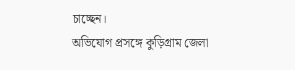চাচ্ছেন।
অভিযোগ প্রসঙ্গে কুড়িগ্রাম জেলা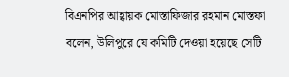বিএনপির আহ্বায়ক মোস্তাফিজার রহমান মোস্তফা বলেন, উলিপুরে যে কমিটি দেওয়া হয়েছে সেটি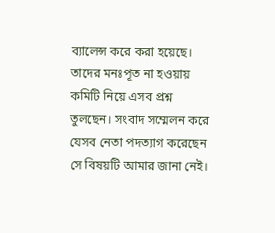ব্যালেন্স করে করা হয়েছে। তাদের মনঃপূত না হওয়ায় কমিটি নিয়ে এসব প্রশ্ন তুলছেন। সংবাদ সম্মেলন করে যেসব নেতা পদত্যাগ করেছেন সে বিষয়টি আমার জানা নেই।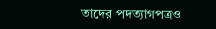তাদের পদত্যাগপত্রও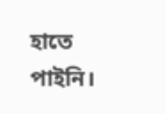হাতে পাইনি।